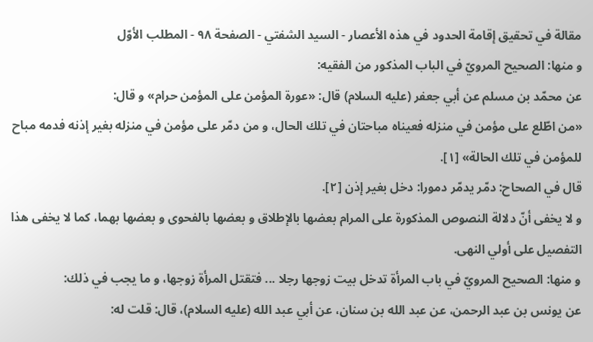مقالة في تحقيق إقامة الحدود في هذه الأعصار - السيد الشفتي - الصفحة ٩٨ - المطلب الأوّل
و منها: الصحيح المرويّ في الباب المذكور من الفقيه:
عن محمّد بن مسلم عن أبي جعفر (عليه السلام) قال: «عورة المؤمن على المؤمن حرام» و قال:
«من اطّلع على مؤمن في منزله فعيناه مباحتان في تلك الحال، و من دمّر على مؤمن في منزله بغير إذنه فدمه مباح للمؤمن في تلك الحالة» [١].
قال في الصحاح: دمّر يدمّر دمورا: دخل بغير إذن [٢].
و لا يخفى أنّ دلالة النصوص المذكورة على المرام بعضها بالإطلاق و بعضها بالفحوى و بعضها بهما، كما لا يخفى هذا التفصيل على أولي النهى.
و منها: الصحيح المرويّ في باب المرأة تدخل بيت زوجها رجلا ... فتقتل المرأة زوجها، و ما يجب في ذلك:
عن يونس بن عبد الرحمن، عن عبد الله بن سنان، عن أبي عبد الله (عليه السلام)، قال: قلت له: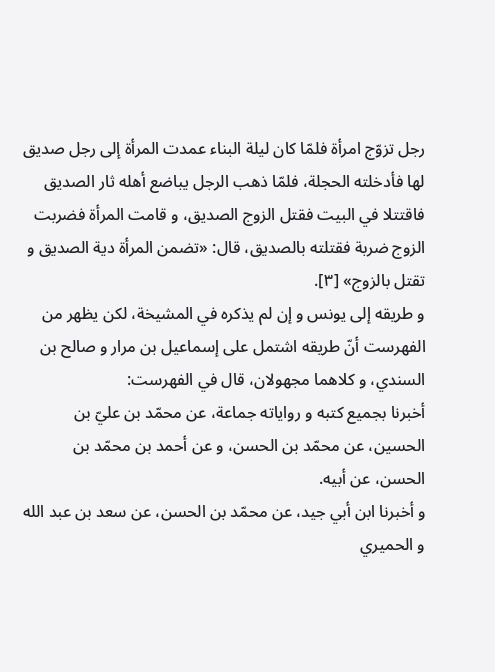رجل تزوّج امرأة فلمّا كان ليلة البناء عمدت المرأة إلى رجل صديق لها فأدخلته الحجلة، فلمّا ذهب الرجل يباضع أهله ثار الصديق فاقتتلا في البيت فقتل الزوج الصديق، و قامت المرأة فضربت الزوج ضربة فقتلته بالصديق، قال: «تضمن المرأة دية الصديق و تقتل بالزوج» [٣].
و طريقه إلى يونس و إن لم يذكره في المشيخة، لكن يظهر من الفهرست أنّ طريقه اشتمل على إسماعيل بن مرار و صالح بن السندي، و كلاهما مجهولان، قال في الفهرست:
أخبرنا بجميع كتبه و رواياته جماعة، عن محمّد بن عليّ بن الحسين، عن محمّد بن الحسن، و عن أحمد بن محمّد بن الحسن، عن أبيه.
و أخبرنا ابن أبي جيد، عن محمّد بن الحسن، عن سعد بن عبد الله و الحميري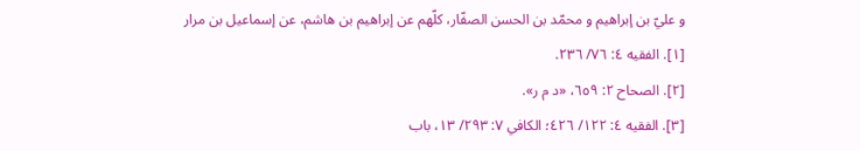و عليّ بن إبراهيم و محمّد بن الحسن الصفّار، كلّهم عن إبراهيم بن هاشم، عن إسماعيل بن مرار
[١]. الفقيه ٤: ٧٦/ ٢٣٦.
[٢]. الصحاح ٢: ٦٥٩، «د م ر».
[٣]. الفقيه ٤: ١٢٢/ ٤٢٦؛ الكافي ٧: ٢٩٣/ ١٣، باب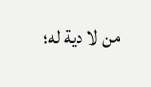من لا دية له؛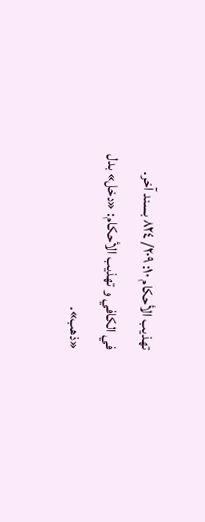تهذيب الأحكام ١٠: ٢٠٩/ ٨٢٤ بسند آخر.
في الكافي و تهذيب الأحكام: «دخل» بدل «ذهب».